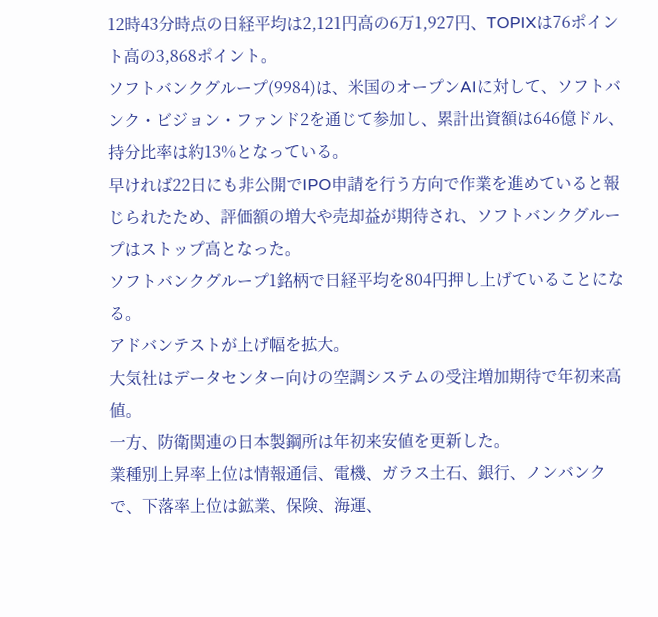12時43分時点の日経平均は2,121円高の6万1,927円、TOPIXは76ポイント高の3,868ポイント。
ソフトバンクグループ(9984)は、米国のオープンAIに対して、ソフトバンク・ビジョン・ファンド2を通じて参加し、累計出資額は646億ドル、持分比率は約13%となっている。
早ければ22日にも非公開でIPO申請を行う方向で作業を進めていると報じられたため、評価額の増大や売却益が期待され、ソフトバンクグループはストップ高となった。
ソフトバンクグループ1銘柄で日経平均を804円押し上げていることになる。
アドバンテストが上げ幅を拡大。
大気社はデータセンター向けの空調システムの受注増加期待で年初来高値。
一方、防衛関連の日本製鋼所は年初来安値を更新した。
業種別上昇率上位は情報通信、電機、ガラス土石、銀行、ノンバンクで、下落率上位は鉱業、保険、海運、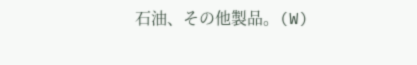石油、その他製品。(W)